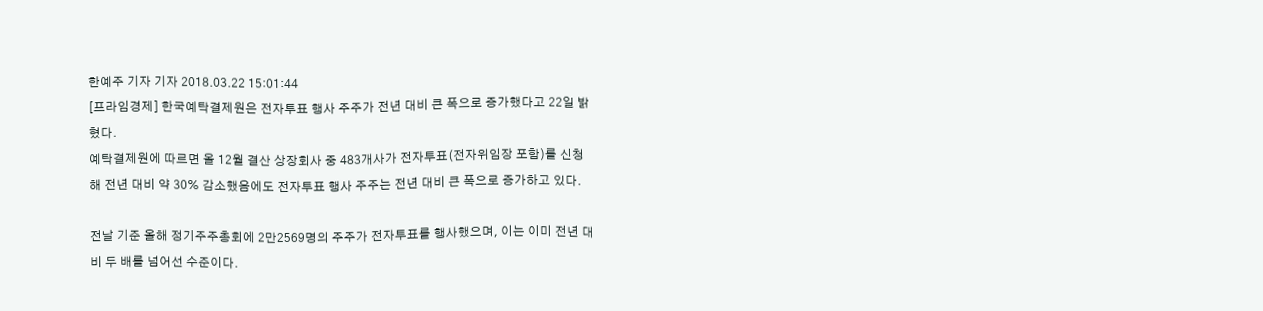한예주 기자 기자 2018.03.22 15:01:44
[프라임경제] 한국예탁결제원은 전자투표 행사 주주가 전년 대비 큰 폭으로 증가했다고 22일 밝혔다.
예탁결제원에 따르면 올 12월 결산 상장회사 중 483개사가 전자투표(전자위임장 포함)를 신청해 전년 대비 약 30% 감소했음에도 전자투표 행사 주주는 전년 대비 큰 폭으로 증가하고 있다.

전날 기준 올해 정기주주총회에 2만2569명의 주주가 전자투표를 행사했으며, 이는 이미 전년 대비 두 배를 넘어선 수준이다.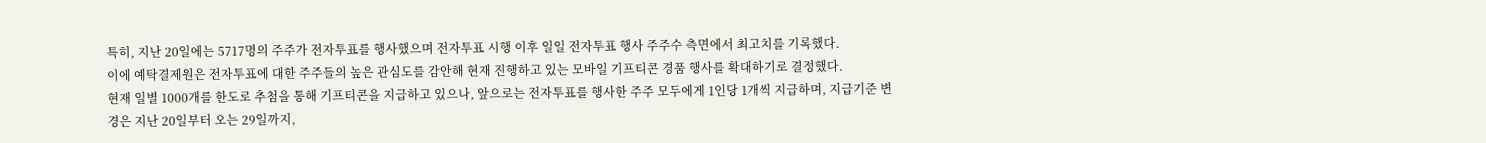특히, 지난 20일에는 5717명의 주주가 전자투표를 행사했으며 전자투표 시행 이후 일일 전자투표 행사 주주수 측면에서 최고치를 기록했다.
이에 예탁결제원은 전자투표에 대한 주주들의 높은 관심도를 감안해 현재 진행하고 있는 모바일 기프티콘 경품 행사를 확대하기로 결정했다.
현재 일별 1000개를 한도로 추첨을 통해 기프티콘을 지급하고 있으나, 앞으로는 전자투표를 행사한 주주 모두에게 1인당 1개씩 지급하며, 지급기준 변경은 지난 20일부터 오는 29일까지,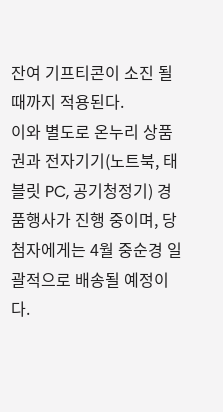잔여 기프티콘이 소진 될 때까지 적용된다.
이와 별도로 온누리 상품권과 전자기기(노트북, 태블릿 PC, 공기청정기) 경품행사가 진행 중이며, 당첨자에게는 4월 중순경 일괄적으로 배송될 예정이다.